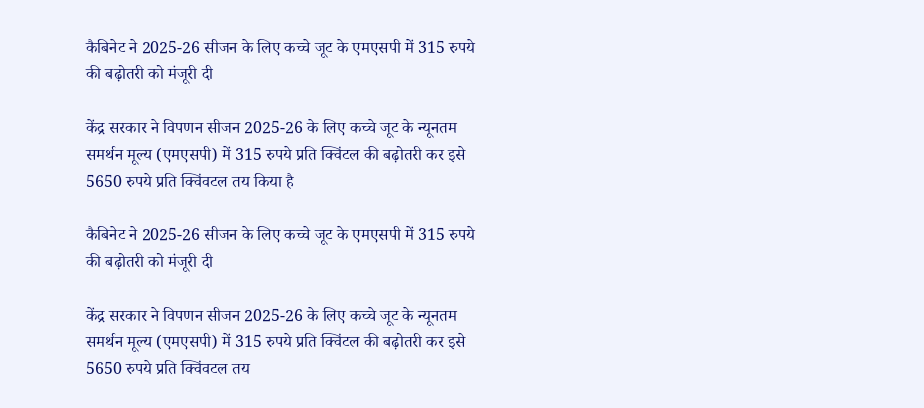कैबिनेट ने 2025-26 सीजन के लिए कच्चे जूट के एमएसपी में 315 रुपये की बढ़ोतरी को मंजूरी दी

केंद्र सरकार ने विपणन सीजन 2025-26 के लिए कच्चे जूट के न्यूनतम समर्थन मूल्य (एमएसपी) में 315 रुपये प्रति क्विंटल की बढ़ोतरी कर इसे 5650 रुपये प्रति क्विंवटल तय किया है

कैबिनेट ने 2025-26 सीजन के लिए कच्चे जूट के एमएसपी में 315 रुपये की बढ़ोतरी को मंजूरी दी

केंद्र सरकार ने विपणन सीजन 2025-26 के लिए कच्चे जूट के न्यूनतम समर्थन मूल्य (एमएसपी) में 315 रुपये प्रति क्विंटल की बढ़ोतरी कर इसे 5650 रुपये प्रति क्विंवटल तय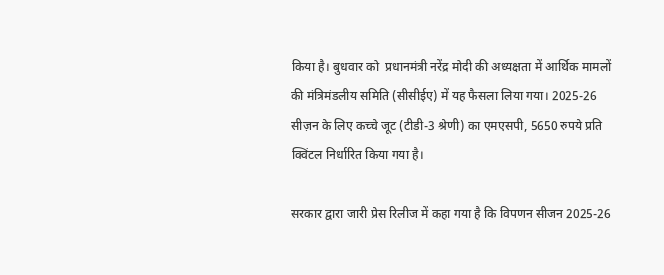किया है। बुधवार को  प्रधानमंत्री नरेंद्र मोदी की अध्यक्षता में आर्थिक मामलों की मंत्रिमंडलीय समिति (सीसीईए) में यह फैसला लिया गया। 2025-26 सीज़न के लिए कच्चे जूट (टीडी-3 श्रेणी) का एमएसपी, 5650 रुपये प्रति क्विंटल निर्धारित किया गया है।

सरकार द्वारा जारी प्रेस रिलीज में कहा गया है कि विपणन सीजन 2025-26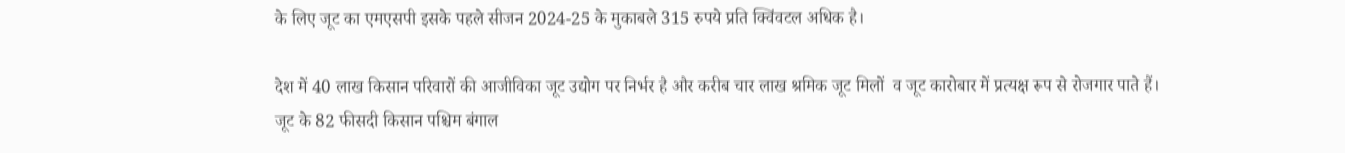के लिए जूट का एमएसपी इसके पहले सीजन 2024-25 के मुकाबले 315 रुपये प्रति क्विंवटल अधिक है।

देश में 40 लाख किसान परिवारों की आजीविका जूट उद्योग पर निर्भर है और करीब चार लाख श्रमिक जूट मिलों  व जूट कारोबार में प्रत्यक्ष रूप से रोजगार पाते हैं। जूट के 82 फीसदी किसान पश्चिम बंगाल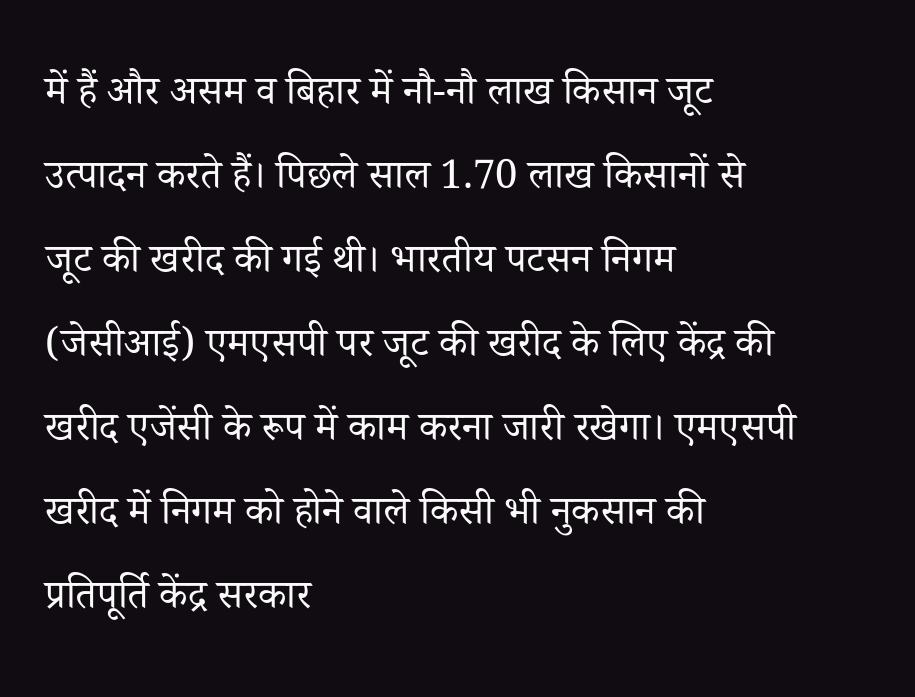में हैं और असम व बिहार में नौ-नौ लाख किसान जूट उत्पादन करते हैं। पिछले साल 1.70 लाख किसानों से जूट की खरीद की गई थी। भारतीय पटसन निगम (जेसीआई) एमएसपी पर जूट की खरीद के लिए केंद्र की खरीद एजेंसी के रूप में काम करना जारी रखेगा। एमएसपी खरीद में निगम को होने वाले किसी भी नुकसान की प्रतिपूर्ति केंद्र सरकार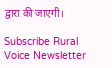द्वारा की जाएगी।

Subscribe Rural Voice Newsletter